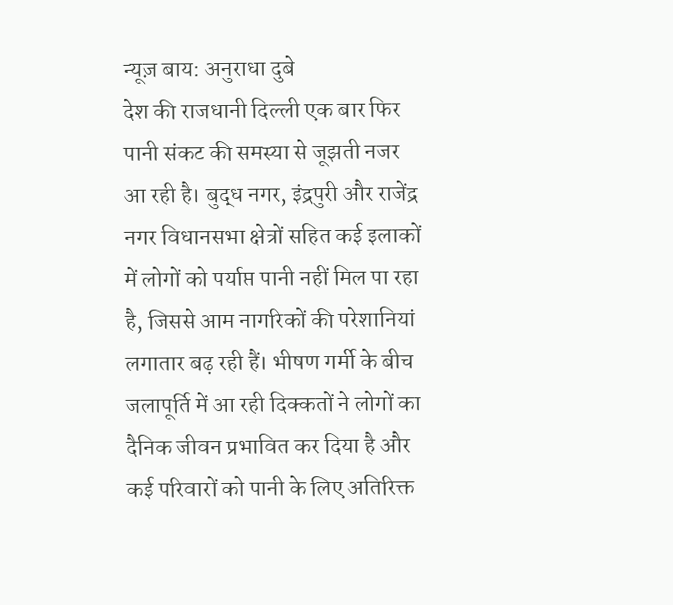न्यूज़ बाय: अनुराधा दुबे
देश की राजधानी दिल्ली एक बार फिर पानी संकट की समस्या से जूझती नजर आ रही है। बुद्ध नगर, इंद्रपुरी और राजेंद्र नगर विधानसभा क्षेत्रों सहित कई इलाकों में लोगों को पर्याप्त पानी नहीं मिल पा रहा है, जिससे आम नागरिकों की परेशानियां लगातार बढ़ रही हैं। भीषण गर्मी के बीच जलापूर्ति में आ रही दिक्कतों ने लोगों का दैनिक जीवन प्रभावित कर दिया है और कई परिवारों को पानी के लिए अतिरिक्त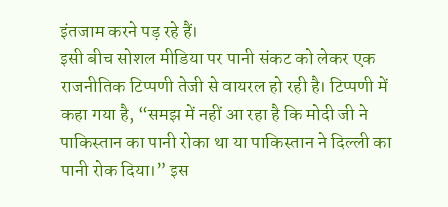इंतजाम करने पड़ रहे हैं।
इसी बीच सोशल मीडिया पर पानी संकट को लेकर एक राजनीतिक टिप्पणी तेजी से वायरल हो रही है। टिप्पणी में कहा गया है, “समझ में नहीं आ रहा है कि मोदी जी ने पाकिस्तान का पानी रोका था या पाकिस्तान ने दिल्ली का पानी रोक दिया।” इस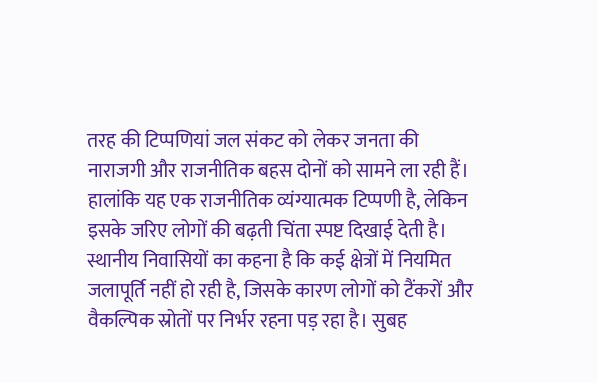तरह की टिप्पणियां जल संकट को लेकर जनता की नाराजगी और राजनीतिक बहस दोनों को सामने ला रही हैं। हालांकि यह एक राजनीतिक व्यंग्यात्मक टिप्पणी है, लेकिन इसके जरिए लोगों की बढ़ती चिंता स्पष्ट दिखाई देती है।
स्थानीय निवासियों का कहना है कि कई क्षेत्रों में नियमित जलापूर्ति नहीं हो रही है, जिसके कारण लोगों को टैंकरों और वैकल्पिक स्रोतों पर निर्भर रहना पड़ रहा है। सुबह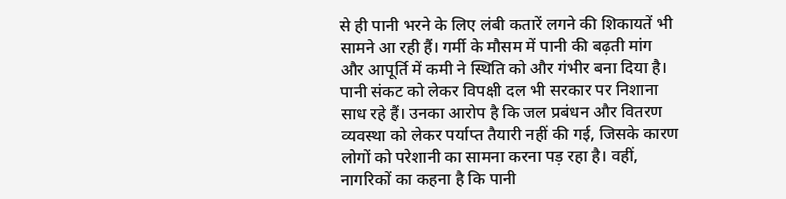से ही पानी भरने के लिए लंबी कतारें लगने की शिकायतें भी सामने आ रही हैं। गर्मी के मौसम में पानी की बढ़ती मांग और आपूर्ति में कमी ने स्थिति को और गंभीर बना दिया है।
पानी संकट को लेकर विपक्षी दल भी सरकार पर निशाना साध रहे हैं। उनका आरोप है कि जल प्रबंधन और वितरण व्यवस्था को लेकर पर्याप्त तैयारी नहीं की गई, जिसके कारण लोगों को परेशानी का सामना करना पड़ रहा है। वहीं, नागरिकों का कहना है कि पानी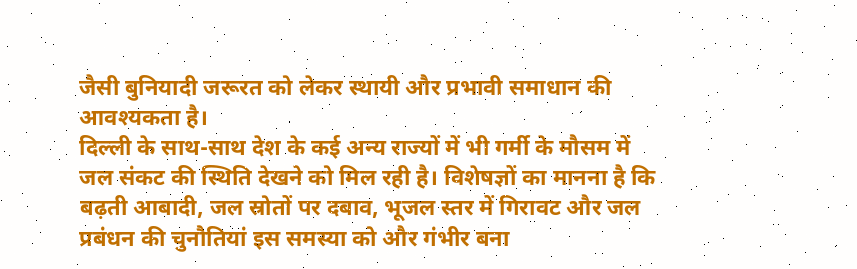जैसी बुनियादी जरूरत को लेकर स्थायी और प्रभावी समाधान की आवश्यकता है।
दिल्ली के साथ-साथ देश के कई अन्य राज्यों में भी गर्मी के मौसम में जल संकट की स्थिति देखने को मिल रही है। विशेषज्ञों का मानना है कि बढ़ती आबादी, जल स्रोतों पर दबाव, भूजल स्तर में गिरावट और जल प्रबंधन की चुनौतियां इस समस्या को और गंभीर बना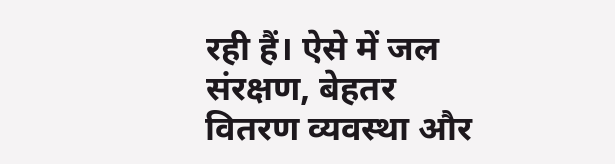रही हैं। ऐसे में जल संरक्षण, बेहतर वितरण व्यवस्था और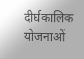दीर्घकालिक योजनाओं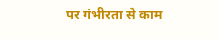पर गंभीरता से काम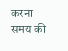करना समय की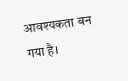आवश्यकता बन गया है।